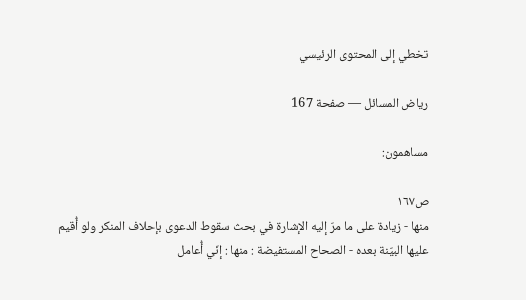تخطي إلى المحتوى الرئيسي

رياض المسائل — صفحة 167

مساهمون:

ص١٦٧
منها - زيادة على ما مرّ إليه الإشارة في بحث سقوط الدعوى بإحلاف المنكر ولو أُقيم عليها البيّنة بعده - الصحاح المستفيضة : منها : إنّي أُعامل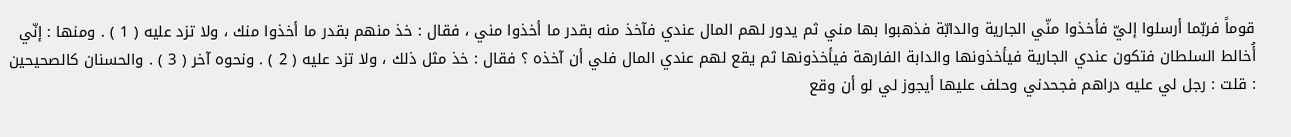قوماً فربّما أرسلوا إليّ فأخذوا منّي الجارية والدابّة فذهبوا بها مني ثم يدور لهم المال عندي فآخذ منه بقدر ما أخذوا مني ، فقال : خذ منهم بقدر ما أخذوا منك ، ولا تزد عليه ( 1 ) . ومنها : إنّي أُخالط السلطان فتكون عندي الجارية فيأخذونها والدابة الفارهة فيأخذونها ثم يقع لهم عندي المال فلي أن آخذه ؟ فقال : خذ مثل ذلك ، ولا تزد عليه ( 2 ) . ونحوه آخر ( 3 ) . والحسنان كالصحيحين : قلت : رجل لي عليه دراهم فجحدني وحلف عليها أيجوز لي لو أن وقع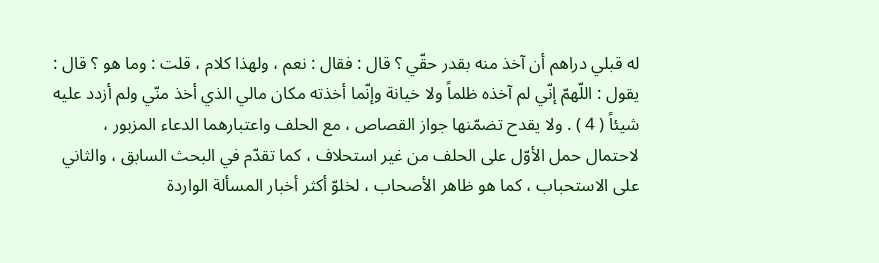له قبلي دراهم أن آخذ منه بقدر حقّي ؟ قال : فقال : نعم ، ولهذا كلام ، قلت : وما هو ؟ قال : يقول : اللّهمّ إنّي لم آخذه ظلماً ولا خيانة وإنّما أخذته مكان مالي الذي أخذ منّي ولم أزدد عليه شيئاً ( 4 ) . ولا يقدح تضمّنها جواز القصاص ، مع الحلف واعتبارهما الدعاء المزبور ، لاحتمال حمل الأوّل على الحلف من غير استحلاف ، كما تقدّم في البحث السابق ، والثاني على الاستحباب ، كما هو ظاهر الأصحاب ، لخلوّ أكثر أخبار المسألة الواردة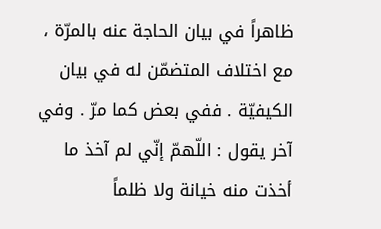ظاهراً في بيان الحاجة عنه بالمرّة ، مع اختلاف المتضمّن له في بيان الكيفيّة . ففي بعض كما مرّ . وفي آخر يقول : اللّهمّ إنّي لم آخذ ما أخذت منه خيانة ولا ظلماً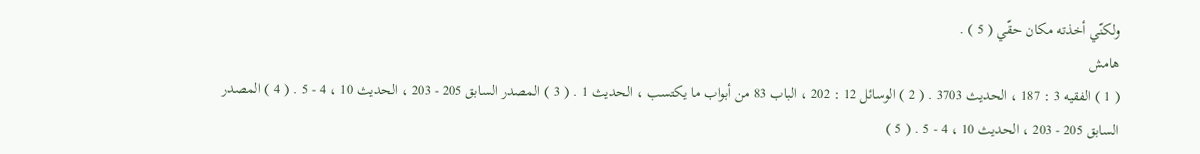ولكنّي أخذته مكان حقّي ( 5 ) .
هامش
( 1 ) الفقيه 3 : 187 ، الحديث 3703 . ( 2 ) الوسائل 12 : 202 ، الباب 83 من أبواب ما يكتسب ، الحديث 1 . ( 3 ) المصدر السابق 205 - 203 ، الحديث 10 ، 4 - 5 . ( 4 ) المصدر السابق 205 - 203 ، الحديث 10 ، 4 - 5 . ( 5 )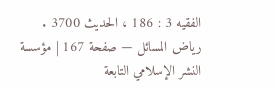الفقيه 3 : 186 ، الحديث 3700 .
رياض المسائل — صفحة 167 | مؤسسة النشر الإسلامي التابعة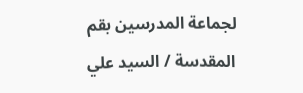لجماعة المدرسين بقم المقدسة / السيد علي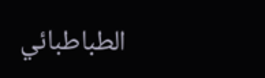الطباطبائي